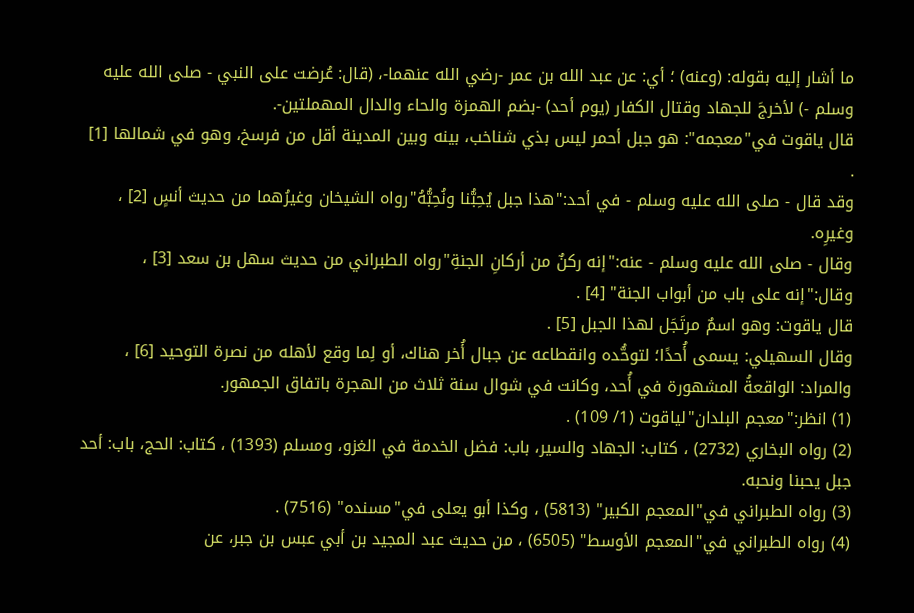ما أشار إليه بقوله: (وعنه) ؛ أي: عن عبد الله بن عمر -رضي الله عنهما-، (قال: عُرضت على النبي - صلى الله عليه وسلم -) لأخرجَ للجهاد وقتال الكفار (يوم أحد) -بضم الهمزة والحاء والدال المهملتين-.
قال ياقوت في"معجمه": هو جبل أحمر ليس بذي شناخب، بينه وبين المدينة أقل من فرسخ، وهو في شمالها [1] .
وقد قال - صلى الله عليه وسلم - في أحد:"هذا جبل يُحِبُّنا ونُحِبُّهُ"رواه الشيخان وغيرُهما من حديث أنسٍ [2] ، وغيرِه.
وقال - صلى الله عليه وسلم - عنه:"إنه ركنٌ من أركانِ الجنةِ"رواه الطبراني من حديث سهل بن سعد [3] ، وقال:"إنه على باب من أبواب الجنة" [4] .
قال ياقوت: وهو اسمٌ مرتَجَل لهذا الجبل [5] .
وقال السهيلي: يسمى أُحدًا؛ لتوحُّده وانقطاعه عن جبال أُخر هناك، أو لِما وقع لأهله من نصرة التوحيد [6] ، والمراد: الواقعةُ المشهورة في أُحد، وكانت في شوال سنة ثلاث من الهجرة باتفاق الجمهور.
(1) انظر:"معجم البلدان"لياقوت (1/ 109) .
(2) رواه البخاري (2732) ، كتاب: الجهاد والسير، باب: فضل الخدمة في الغزو، ومسلم (1393) ، كتاب: الحج، باب: أحد جبل يحبنا ونحبه.
(3) رواه الطبراني في"المعجم الكبير" (5813) ، وكذا أبو يعلى في"مسنده" (7516) .
(4) رواه الطبراني في"المعجم الأوسط" (6505) ، من حديث عبد المجيد بن أبي عبس بن جبر، عن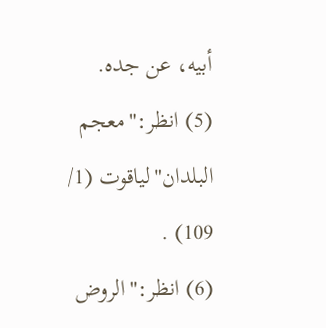أبيه، عن جده.
(5) انظر:"معجم البلدان"لياقوت (1/ 109) .
(6) انظر:"الروض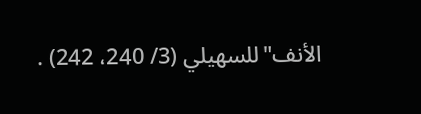الأنف"للسهيلي (3/ 240، 242) .